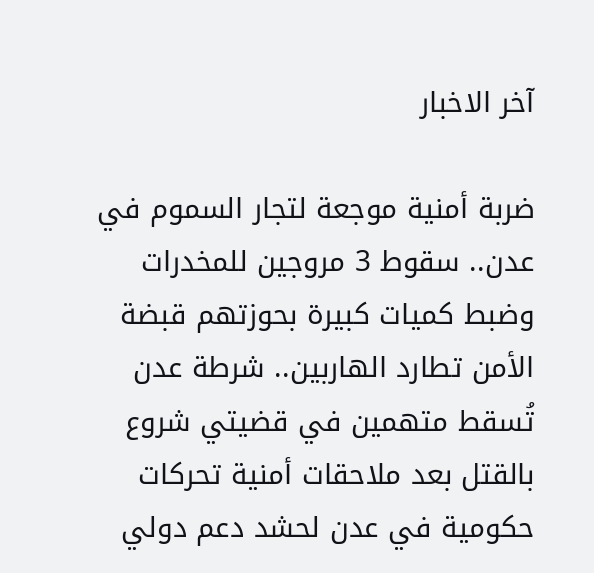آخر الاخبار

ضربة أمنية موجعة لتجار السموم في عدن.. سقوط 3 مروجين للمخدرات وضبط كميات كبيرة بحوزتهم قبضة الأمن تطارد الهاربين.. شرطة عدن تُسقط متهمين في قضيتي شروع بالقتل بعد ملاحقات أمنية تحركات حكومية في عدن لحشد دعم دولي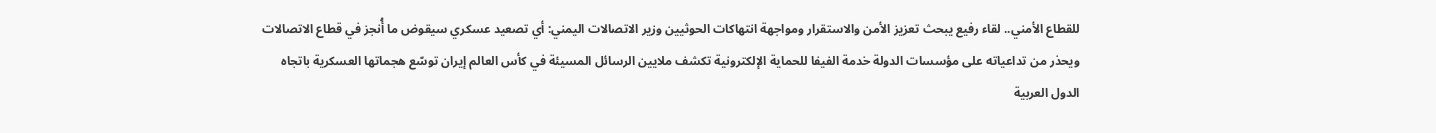للقطاع الأمني.. لقاء رفيع يبحث تعزيز الأمن والاستقرار ومواجهة انتهاكات الحوثيين وزير الاتصالات اليمني: أي تصعيد عسكري سيقوض ما أُنجز في قطاع الاتصالات ويحذر من تداعياته على مؤسسات الدولة خدمة الفيفا للحماية الإلكترونية تكشف ملايين الرسائل المسيئة في كأس العالم إيران توسّع هجماتها العسكرية باتجاه الدول العربية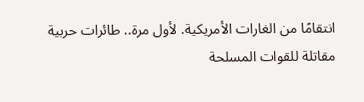انتقامًا من الغارات الأمريكية. لأول مرة.. طائرات حربية مقاتلة للقوات المسلحة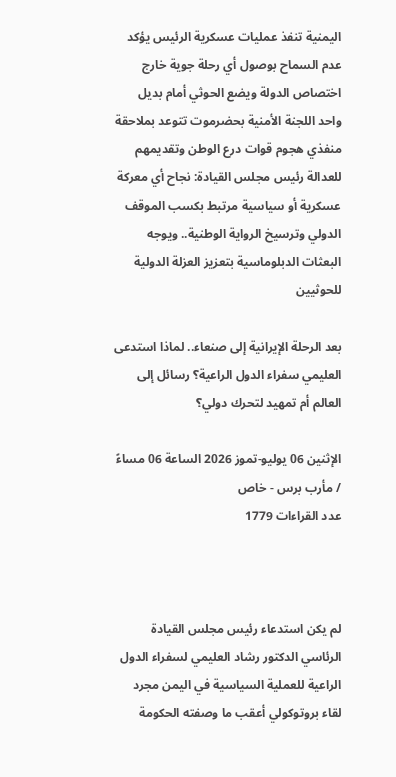اليمنية تنفذ عمليات عسكرية الرئيس يؤكد عدم السماح بوصول أي رحلة جوية خارج اختصاص الدولة ويضع الحوثي أمام بديل واحد اللجنة الأمنية بحضرموت تتوعد بملاحقة منفذي هجوم قوات درع الوطن وتقديمهم للعدالة رئيس مجلس القيادة: نجاح أي معركة عسكرية أو سياسية مرتبط بكسب الموقف الدولي وترسيخ الرواية الوطنية.. ويوجه البعثات الدبلوماسية بتعزيز العزلة الدولية للحوثيين

بعد الرحلة الإيرانية إلى صنعاء.. لماذا استدعى العليمي سفراء الدول الراعية؟ رسائل إلى العالم أم تمهيد لتحرك دولي؟

الإثنين 06 يوليو-تموز 2026 الساعة 06 مساءً / مأرب برس - خاص
عدد القراءات 1779



لم يكن استدعاء رئيس مجلس القيادة الرئاسي الدكتور رشاد العليمي لسفراء الدول الراعية للعملية السياسية في اليمن مجرد لقاء بروتوكولي أعقب ما وصفته الحكومة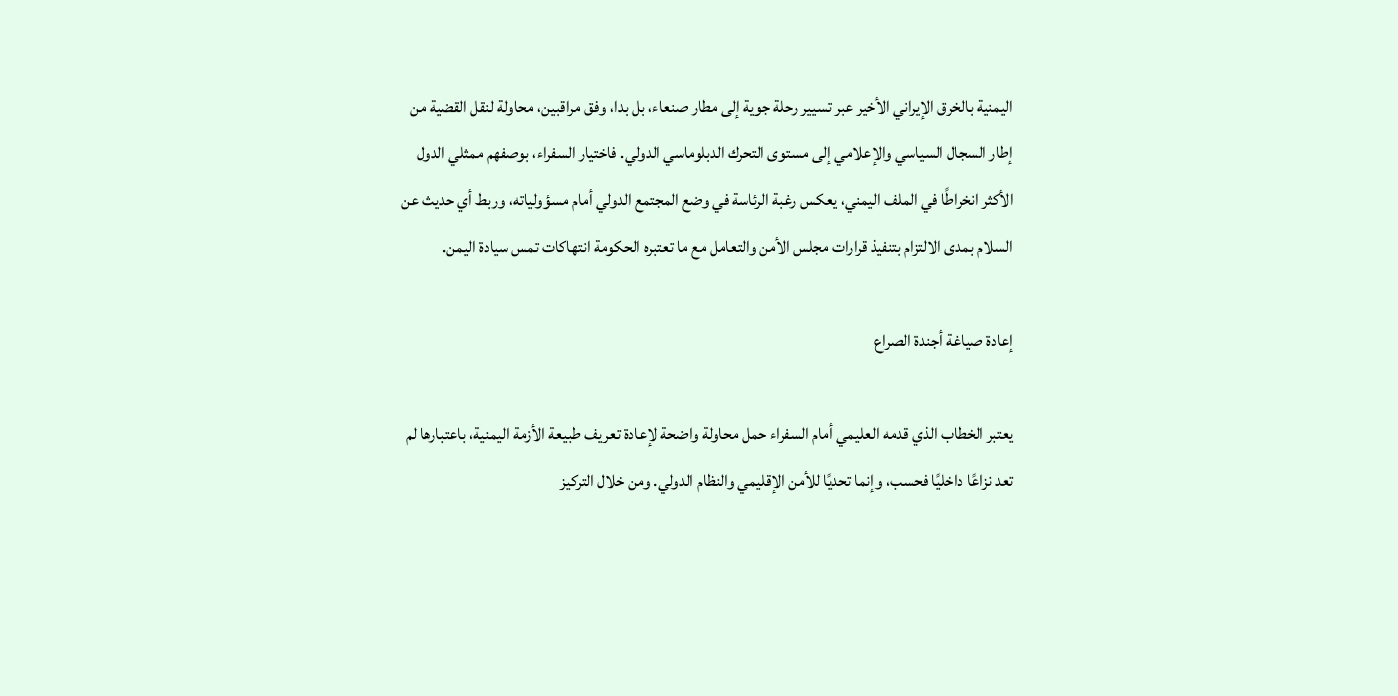اليمنية بالخرق الإيراني الأخير عبر تسيير رحلة جوية إلى مطار صنعاء، بل بدا، وفق مراقبين، محاولة لنقل القضية من إطار السجال السياسي والإعلامي إلى مستوى التحرك الدبلوماسي الدولي. فاختيار السفراء، بوصفهم ممثلي الدول الأكثر انخراطًا في الملف اليمني، يعكس رغبة الرئاسة في وضع المجتمع الدولي أمام مسؤولياته، وربط أي حديث عن السلام بمدى الالتزام بتنفيذ قرارات مجلس الأمن والتعامل مع ما تعتبره الحكومة انتهاكات تمس سيادة اليمن.

إعادة صياغة أجندة الصراع

يعتبر الخطاب الذي قدمه العليمي أمام السفراء حمل محاولة واضحة لإعادة تعريف طبيعة الأزمة اليمنية، باعتبارها لم تعد نزاعًا داخليًا فحسب، وإنما تحديًا للأمن الإقليمي والنظام الدولي. ومن خلال التركيز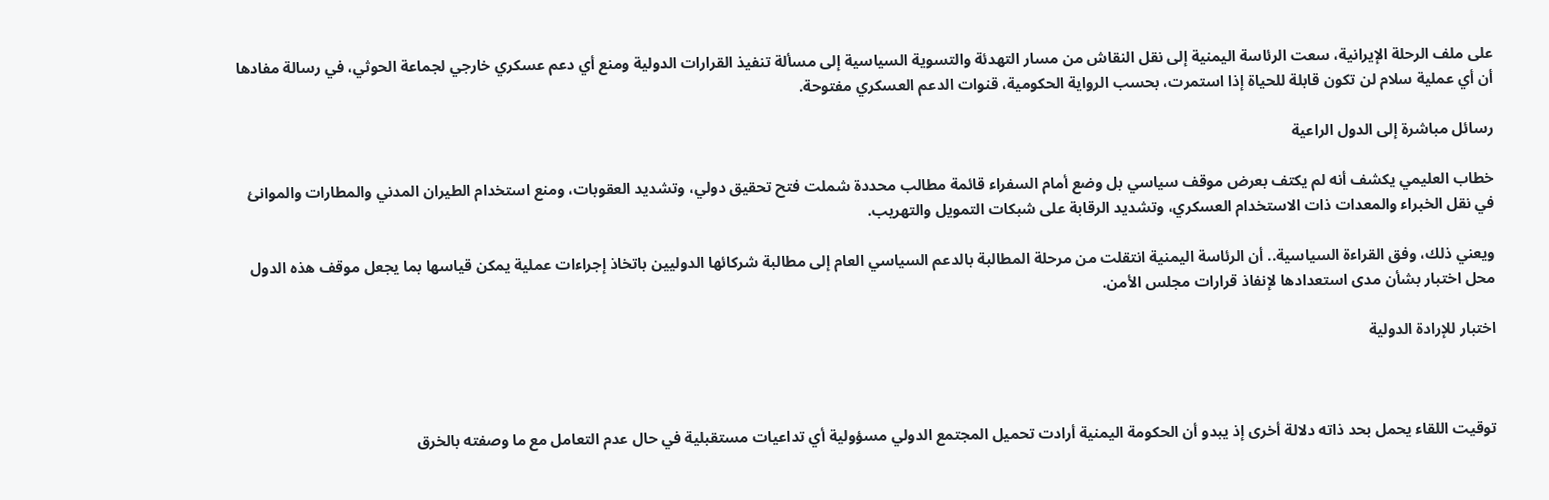على ملف الرحلة الإيرانية، سعت الرئاسة اليمنية إلى نقل النقاش من مسار التهدئة والتسوية السياسية إلى مسألة تنفيذ القرارات الدولية ومنع أي دعم عسكري خارجي لجماعة الحوثي، في رسالة مفادها أن أي عملية سلام لن تكون قابلة للحياة إذا استمرت، بحسب الرواية الحكومية، قنوات الدعم العسكري مفتوحة.

رسائل مباشرة إلى الدول الراعية

خطاب العليمي يكشف أنه لم يكتف بعرض موقف سياسي بل وضع أمام السفراء قائمة مطالب محددة شملت فتح تحقيق دولي، وتشديد العقوبات، ومنع استخدام الطيران المدني والمطارات والموانئ في نقل الخبراء والمعدات ذات الاستخدام العسكري، وتشديد الرقابة على شبكات التمويل والتهريب.

ويعني ذلك، وفق القراءة السياسية.. أن الرئاسة اليمنية انتقلت من مرحلة المطالبة بالدعم السياسي العام إلى مطالبة شركائها الدوليين باتخاذ إجراءات عملية يمكن قياسها بما يجعل موقف هذه الدول محل اختبار بشأن مدى استعدادها لإنفاذ قرارات مجلس الأمن.

اختبار للإرادة الدولية



توقيت اللقاء يحمل بحد ذاته دلالة أخرى إذ يبدو أن الحكومة اليمنية أرادت تحميل المجتمع الدولي مسؤولية أي تداعيات مستقبلية في حال عدم التعامل مع ما وصفته بالخرق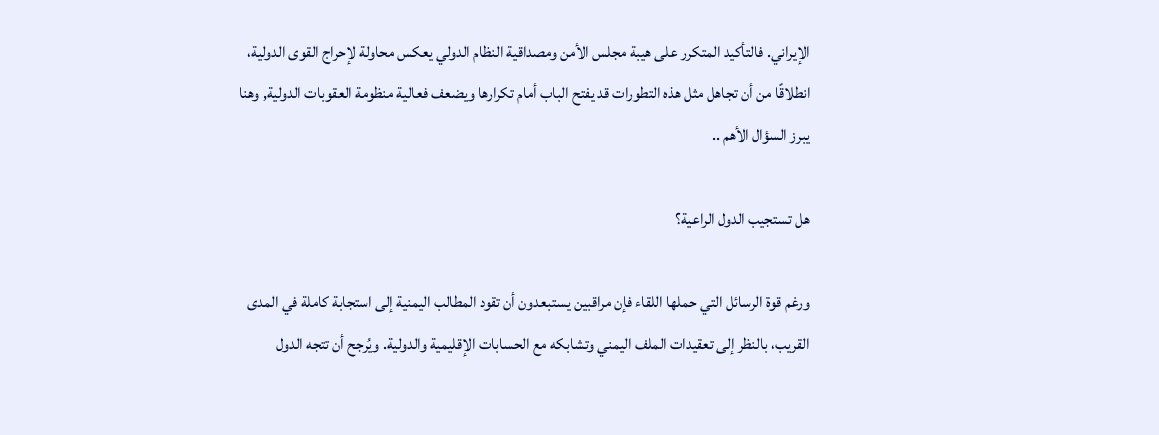الإيراني. فالتأكيد المتكرر على هيبة مجلس الأمن ومصداقية النظام الدولي يعكس محاولة لإحراج القوى الدولية، انطلاقًا من أن تجاهل مثل هذه التطورات قد يفتح الباب أمام تكرارها ويضعف فعالية منظومة العقوبات الدولية, وهنا يبرز السؤال الأهم ..

هل تستجيب الدول الراعية؟

ورغم قوة الرسائل التي حملها اللقاء فإن مراقبين يستبعدون أن تقود المطالب اليمنية إلى استجابة كاملة في المدى القريب، بالنظر إلى تعقيدات الملف اليمني وتشابكه مع الحسابات الإقليمية والدولية. ويُرجح أن تتجه الدول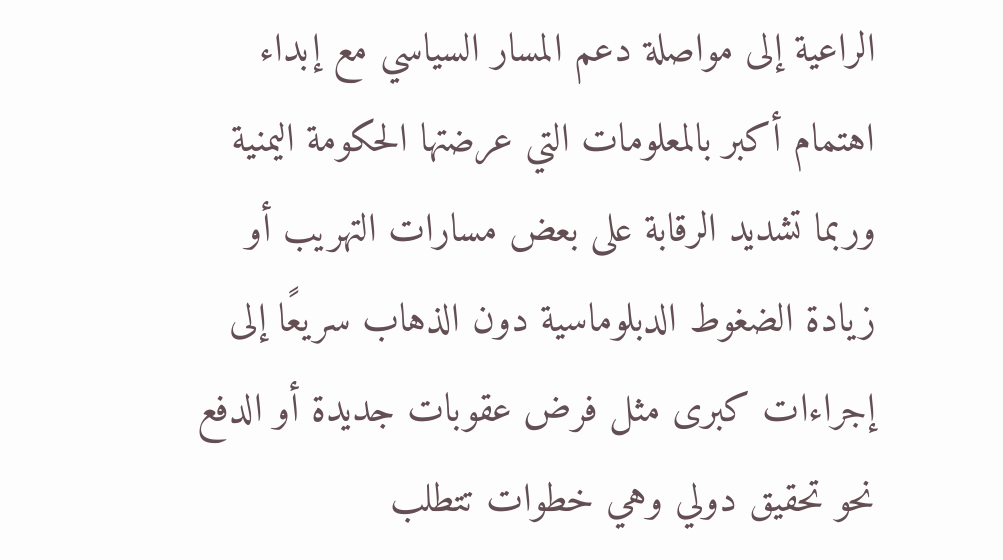الراعية إلى مواصلة دعم المسار السياسي مع إبداء اهتمام أكبر بالمعلومات التي عرضتها الحكومة اليمنية وربما تشديد الرقابة على بعض مسارات التهريب أو زيادة الضغوط الدبلوماسية دون الذهاب سريعًا إلى إجراءات كبرى مثل فرض عقوبات جديدة أو الدفع نحو تحقيق دولي وهي خطوات تتطلب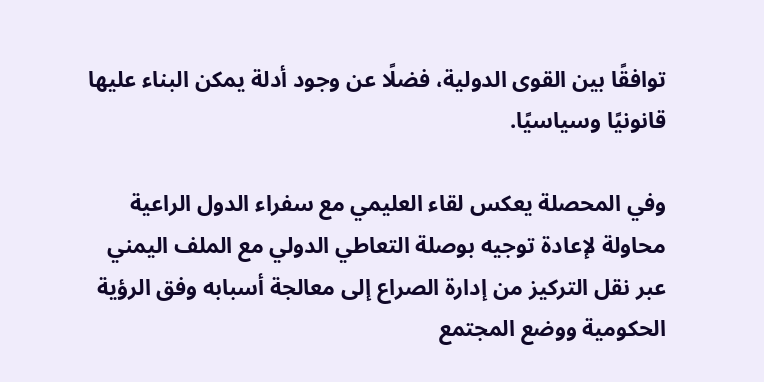توافقًا بين القوى الدولية، فضلًا عن وجود أدلة يمكن البناء عليها قانونيًا وسياسيًا.

وفي المحصلة يعكس لقاء العليمي مع سفراء الدول الراعية محاولة لإعادة توجيه بوصلة التعاطي الدولي مع الملف اليمني عبر نقل التركيز من إدارة الصراع إلى معالجة أسبابه وفق الرؤية الحكومية ووضع المجتمع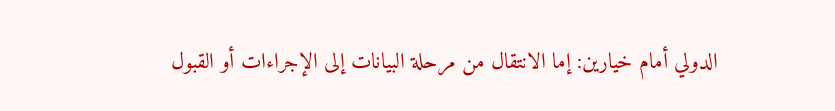الدولي أمام خيارين: إما الانتقال من مرحلة البيانات إلى الإجراءات أو القبول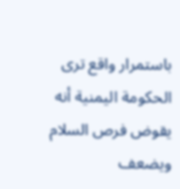باستمرار واقع ترى الحكومة اليمنية أنه يقوض فرص السلام ويضعف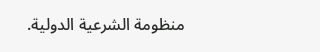منظومة الشرعية الدولية.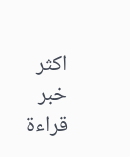اكثر خبر قراءة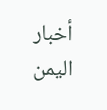أخبار اليمن